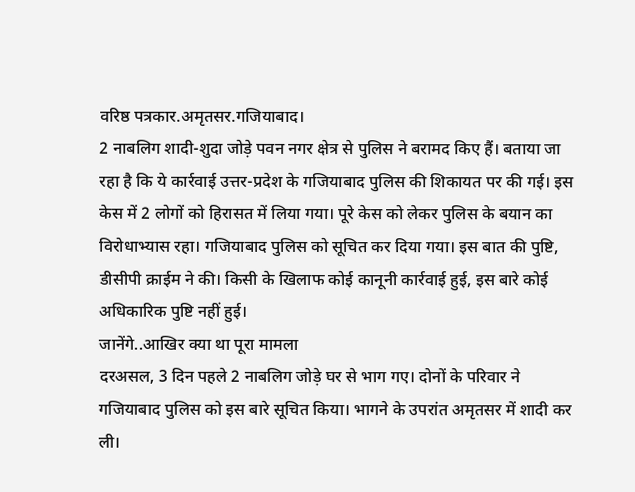वरिष्ठ पत्रकार.अमृतसर.गजियाबाद।
2 नाबलिग शादी-शुदा जोड़े पवन नगर क्षेत्र से पुलिस ने बरामद किए हैं। बताया जा रहा है कि ये कार्रवाई उत्तर-प्रदेश के गजियाबाद पुलिस की शिकायत पर की गई। इस केस में 2 लोगों को हिरासत में लिया गया। पूरे केस को लेकर पुलिस के बयान का विरोधाभ्यास रहा। गजियाबाद पुलिस को सूचित कर दिया गया। इस बात की पुष्टि, डीसीपी क्राईम ने की। किसी के खिलाफ कोई कानूनी कार्रवाई हुई, इस बारे कोई अधिकारिक पुष्टि नहीं हुई।
जानेंगे..आखिर क्या था पूरा मामला
दरअसल, 3 दिन पहले 2 नाबलिग जोड़े घर से भाग गए। दोनों के परिवार ने गजियाबाद पुलिस को इस बारे सूचित किया। भागने के उपरांत अमृतसर में शादी कर ली।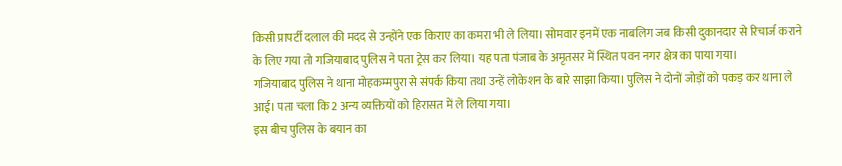किसी प्रापर्टी दलाल की मदद से उन्होंने एक किराए का कमरा भी ले लिया। सोमवार इनमें एक नाबलिग जब किसी दुकानदार से रिचार्ज कराने के लिए गया तो गजियाबाद पुलिस ने पता ट्रेस कर लिया। यह पता पंजाब के अमृतसर में स्थित पवन नगर क्षेत्र का पाया गया।
गजियाबाद पुलिस ने थाना मोहकम्मपुरा से संपर्क किया तथा उन्हें लोकेशन के बारे साझा किया। पुलिस ने दोनों जोड़ों को पकड़ कर थाना ले आई। पता चला कि 2 अन्य व्यक्तियों को हिरासत में ले लिया गया।
इस बीच पुलिस के बयान का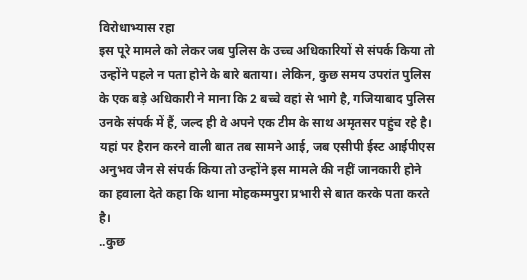विरोधाभ्यास रहा
इस पूरे मामले को लेकर जब पुलिस के उच्च अधिकारियों से संपर्क किया तो उन्होंने पहले न पता होने के बारे बताया। लेकिन, कुछ समय उपरांत पुलिस के एक बड़े अधिकारी ने माना कि 2 बच्चे वहां से भागे है, गजियाबाद पुलिस उनके संपर्क में हैं, जल्द ही वे अपने एक टीम के साथ अमृतसर पहुंच रहे है। यहां पर हैरान करने वाली बात तब सामने आई, जब एसीपी ईस्ट आईपीएस अनुभव जैन से संपर्क किया तो उन्होंने इस मामले की नहीं जानकारी होने का हवाला देते कहा कि थाना मोहकम्मपुरा प्रभारी से बात करके पता करते है।
..कुछ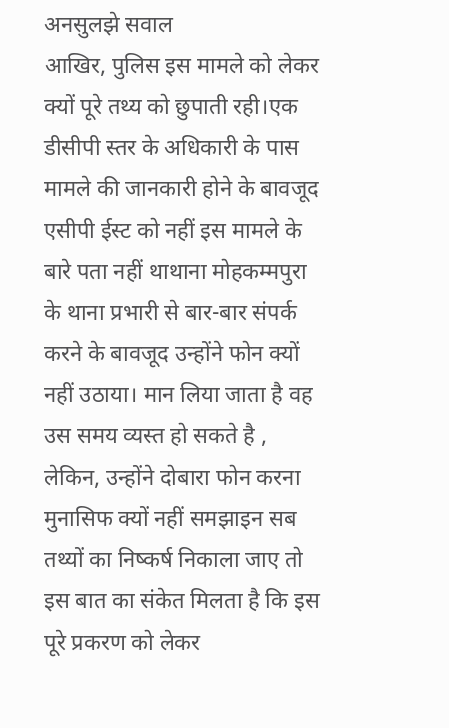अनसुलझे सवाल
आखिर, पुलिस इस मामले को लेकर क्यों पूरे तथ्य को छुपाती रही।एक डीसीपी स्तर के अधिकारी के पास मामले की जानकारी होने के बावजूद एसीपी ईस्ट को नहीं इस मामले के बारे पता नहीं थाथाना मोहकम्मपुरा के थाना प्रभारी से बार-बार संपर्क करने के बावजूद उन्होंने फोन क्यों नहीं उठाया। मान लिया जाता है वह उस समय व्यस्त हो सकते है , लेकिन, उन्होंने दोबारा फोन करना मुनासिफ क्यों नहीं समझाइन सब तथ्यों का निष्कर्ष निकाला जाए तो इस बात का संकेत मिलता है कि इस पूरे प्रकरण को लेकर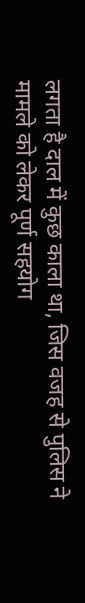लगता है दाल में कुछ काला था, जिस वजह से पुलिस ने मामले को लेकर पूर्ण सहयोग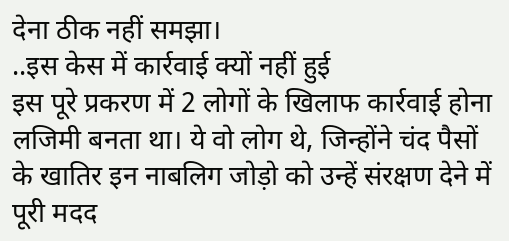देना ठीक नहीं समझा।
..इस केस में कार्रवाई क्यों नहीं हुई
इस पूरे प्रकरण में 2 लोगों के खिलाफ कार्रवाई होना लजिमी बनता था। ये वो लोग थे, जिन्होंने चंद पैसों के खातिर इन नाबलिग जोड़ो को उन्हें संरक्षण देने में पूरी मदद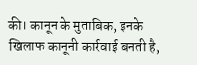की। कानून के मुताबिक, इनके खिलाफ कानूनी कार्रवाई बनती है,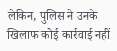लेकिन, पुलिस ने उनके खिलाफ कोई कार्रवाई नहीं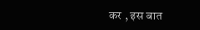कर , इस बात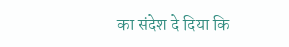का संदेश दे दिया कि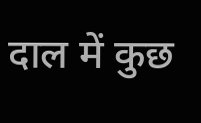दाल में कुछ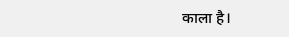काला है।